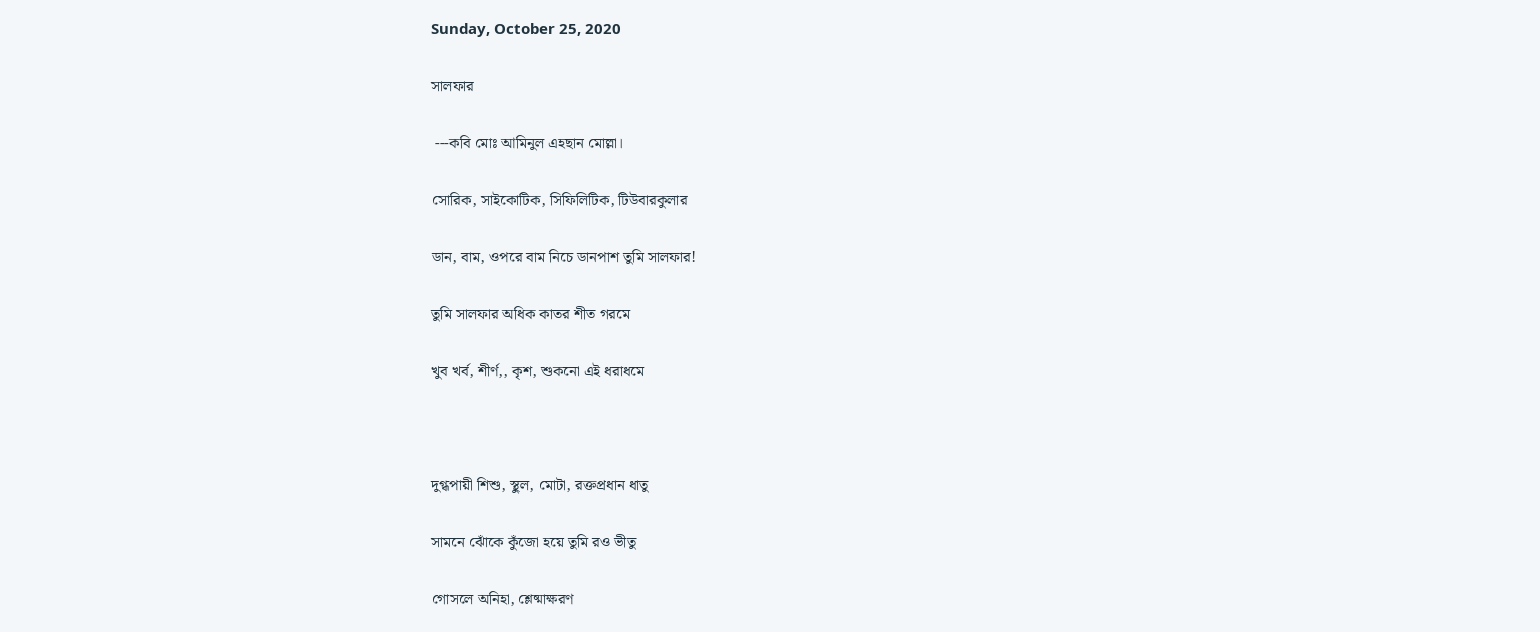Sunday, October 25, 2020

সালফার

 ---কবি মোঃ আমিনুল এহছান মোল্লা।

সোরিক, সাইকোটিক, সিফিলিটিক, টিউবারকুলার

ডান, বাম, ওপরে বাম নিচে ডানপাশ তুমি সালফার!

তুমি সালফার অধিক কাতর শীত গরমে

খুব খর্ব, শীর্ণ,, কৃশ, শুকনো এই ধরাধমে



দুগ্ধপায়ী শিশু, স্থুল, মোটা, রক্তপ্রধান ধাতু

সামনে ঝোঁকে কুঁজো হয়ে তুমি রও ভীতু

গোসলে অনিহা, শ্লেষ্মাক্ষরণ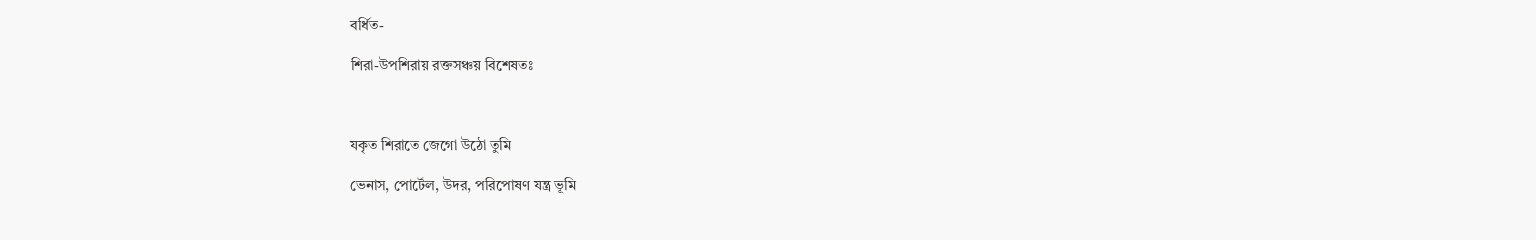বর্ধিত-

শিরা-উপশিরায় রক্তসঞ্চয় বিশেষতঃ



যকৃত শিরাতে জেগো উঠো তুমি

ভেনাস, পোর্টেল, উদর, পরিপোষণ যন্ত্র ভূমি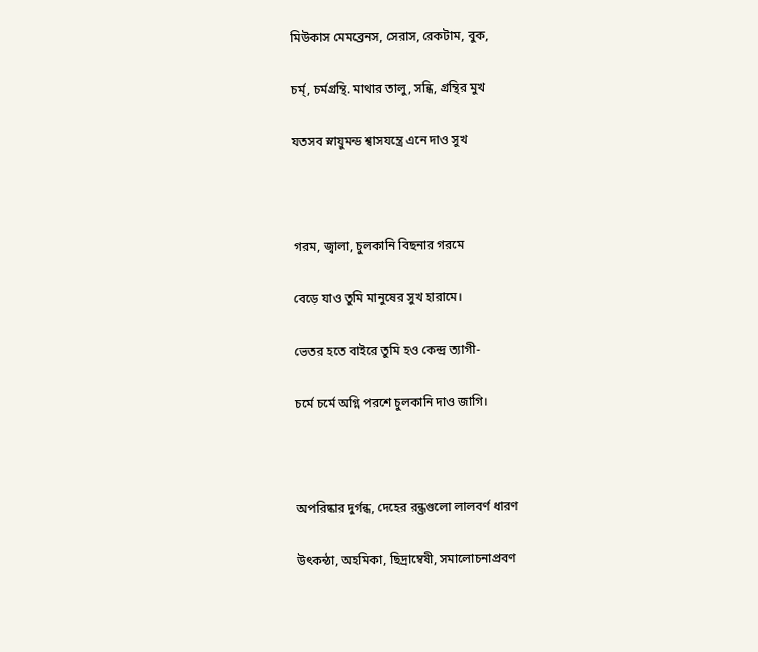মিউকাস মেমব্রেনস, সেরাস, রেকটাম, বুক,

চর্ম্, চর্মগ্রন্থি. মাথার তালু, সন্ধি, গ্রন্থির মুখ

যতসব স্নায়ুমন্ড শ্বাসযন্ত্রে এনে দাও সুখ



গরম, জ্বালা, চুলকানি বিছনার গরমে

বেড়ে যাও তুমি মানুষের সুখ হারামে।

ভেতর হতে বাইরে তুমি হও কেন্দ্র ত্যাগী-

চর্মে চর্মে অগ্নি পরশে চুলকানি দাও জাগি।



অপরিষ্কার দুর্গন্ধ, দেহের রন্ধ্রগুলো লালবর্ণ ধারণ

উৎকন্ঠা, অহমিকা, ছিদ্রাম্বেষী, সমালোচনাপ্রবণ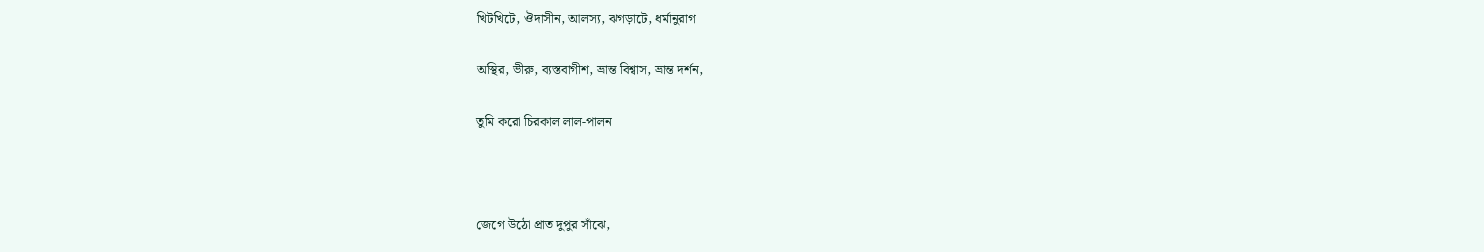খিটখিটে, ঔদাসীন, আলস্য, ঝগড়াটে, ধর্মানুরাগ

অস্থির, ভীরু, ব্যস্তবাগীশ, ভ্রান্ত বিশ্বাস, ভ্রান্ত দর্শন,

তুমি করো চিরকাল লাল-পালন



জেগে উঠো প্রাত দুপুর সাঁঝে,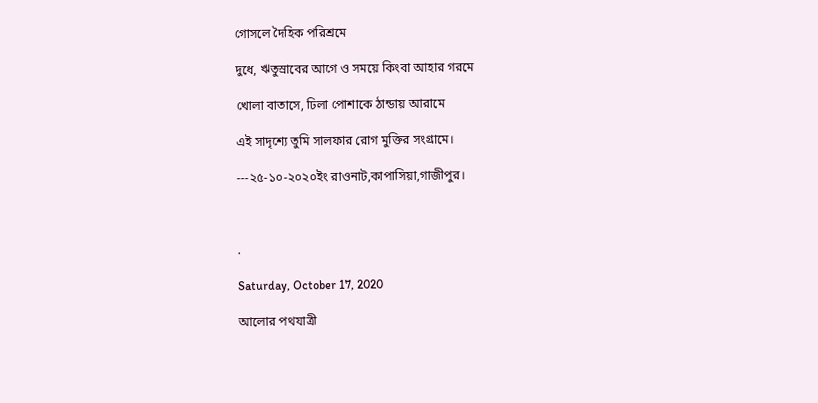গোসলে দৈহিক পরিশ্রমে

দুধে, ঋতুস্রাবের আগে ও সময়ে কিংবা আহার গরমে

খোলা বাতাসে, ঢিলা পোশাকে ঠান্ডায় আরামে

এই সাদৃশ্যে তুমি সালফার রোগ মুক্তির সংগ্রামে।

---২৫-১০-২০২০ইং রাওনাট,কাপাসিয়া,গাজীপুর।



.

Saturday, October 17, 2020

আলোর পথযাত্রী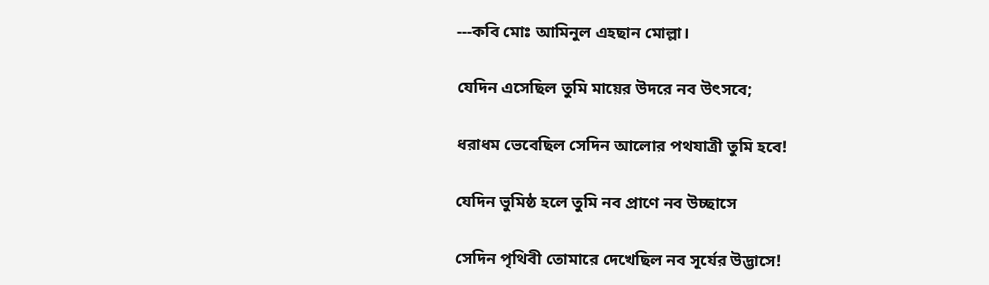---কবি মোঃ আমিনুল এহছান মোল্লা।

যেদিন এসেছিল তুমি মায়ের উদরে নব উৎসবে;

ধরাধম ভেবেছিল সেদিন আলোর পথযাত্রী তুমি হবে!

যেদিন ভুমিষ্ঠ হলে তুমি নব প্রাণে নব উচ্ছাসে

সেদিন পৃথিবী তোমারে দেখেছিল নব সূর্যের উদ্ভাসে!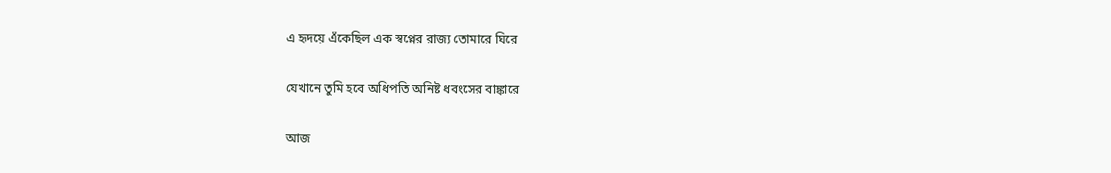এ হৃদয়ে এঁকেছিল এক স্বপ্নের রাজ্য তোমারে ঘিরে

যেখানে ‍তুমি হবে অধিপতি অনিষ্ট ধবংসের বাঙ্কারে

আজ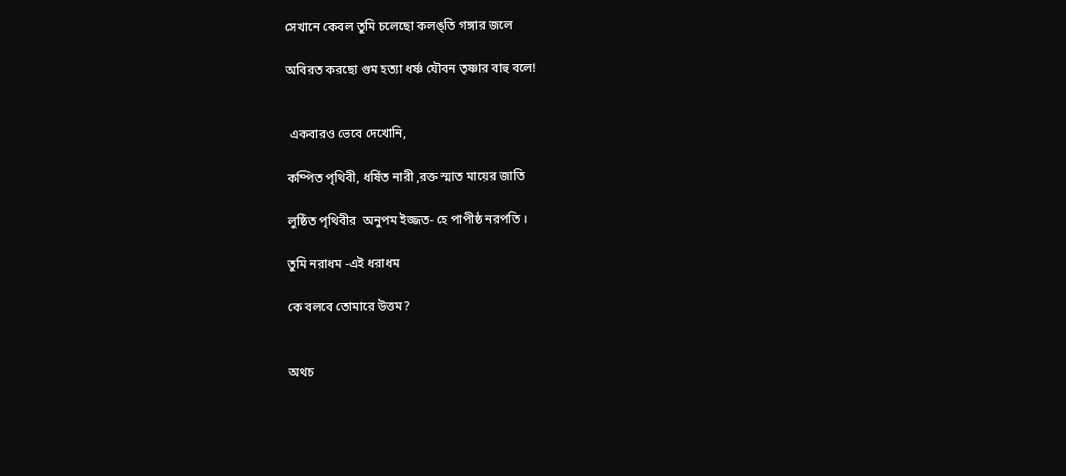সেখানে কেবল তুমি চলেছো কলঙ্তি গঙ্গার জলে

অবিরত করছো গুম হত্যা ধর্ষ্ণ যৌবন তৃষ্ণার বাহু বলে!


 একবারও ভেবে দেখোনি,

কম্পিত পৃথিবী, ধর্ষিত নারী ,রক্ত স্মাত মায়ের জাতি

লুষ্ঠিত পৃথিবীর  অনুপম ইজ্জত- হে পাপীষ্ঠ নরপতি ।

তুমি নরাধম -এই ধরাধম

কে বলবে তোমারে উত্তম?


অথচ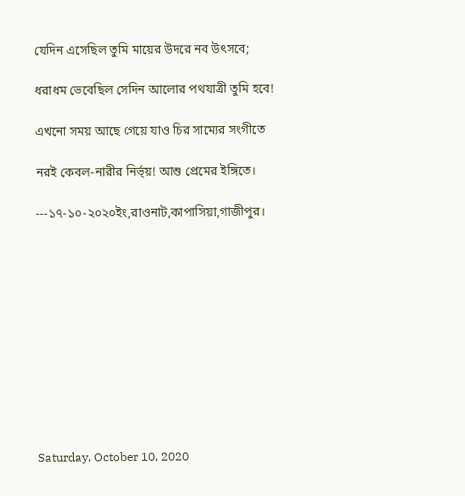যেদিন এসেছিল তুমি মায়ের উদরে নব উৎসবে;

ধরাধম ভেবেছিল সেদিন আলোর পথযাত্রী তুমি হবে!

এখনো সময় আছে গেয়ে যাও চির সাম্যের সংগীতে

নরই কেবল-নারীর নির্ভ্য়! আশু প্রেমের ইঙ্গিতে।

---১৭-১০-২০২০ইং,রাওনাট,কাপাসিয়া,গাজীপুর।











Saturday, October 10, 2020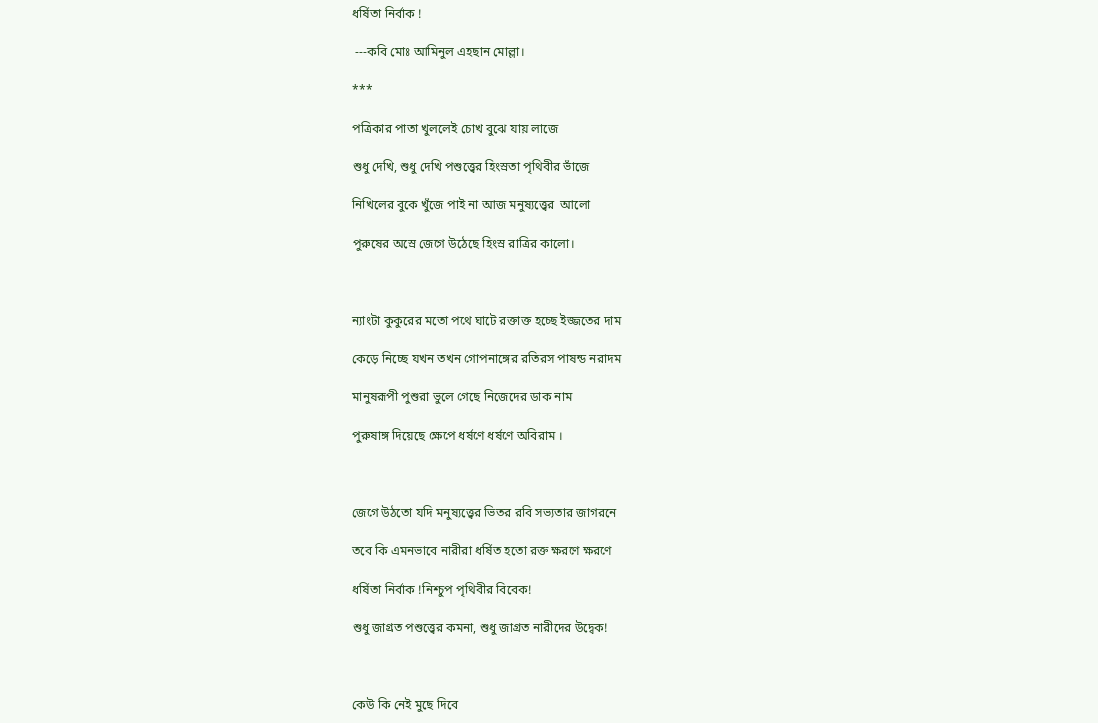ধর্ষিতা নির্বাক !

 ---কবি মোঃ আমিনুল এহছান মোল্লা।

***

পত্রিকার পাতা খুললেই চোখ বুঝে যায় লাজে

শুধু দেখি, শুধু দেখি পশুত্ত্বের হিংস্রতা পৃথিবীর ভাঁজে

নিখিলের বুকে খুঁজে পাই না আজ মনুষ্যত্ত্বের  আলো

পুরুষের অস্রে জেগে উঠেছে হিংস্র রাত্রির কালো।



ন্যাংটা কুকুরের মতো পথে ঘাটে রক্তাক্ত হচ্ছে ইজ্জতের দাম

কেড়ে নিচ্ছে যখন তখন গোপনাঙ্গের রতিরস পাষন্ড নরাদম

মানুষরূপী পুশুরা ভুলে গেছে নিজেদের ডাক নাম

পুরুষাঙ্গ দিয়েছে ক্ষেপে ধর্ষণে ধর্ষণে অবিরাম ।



জেগে উঠতো যদি মনুষ্যত্ত্বের ভিতর রবি সভ্যতার জাগরনে

তবে কি এমনভাবে নারীরা ধর্ষিত হতো রক্ত ক্ষরণে ক্ষরণে

ধর্ষিতা নির্বাক !নিশ্চুপ পৃথিবীর বিবেক!

শুধু জাগ্রত পশুত্ত্বের কমনা, শুধু জাগ্রত নারীদের উদ্বেক!



কেউ কি নেই মুছে দিবে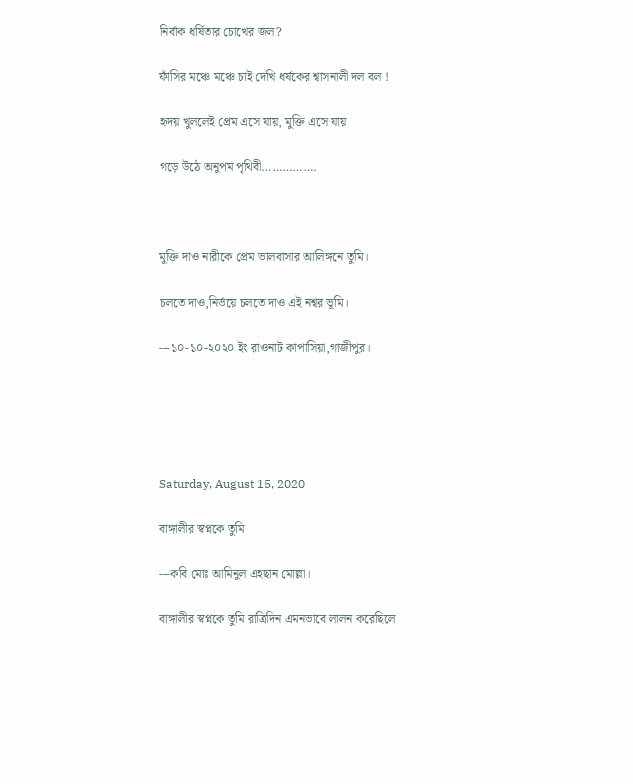নির্বাক ধর্ষিতার চোখের জল?

ফাঁসির মঞ্চে মঞ্চে চাই দেখি ধর্ষকের শ্বাসনালী দল বল !

হৃদয় খুললেই প্রেম এসে যায়, মুক্তি এসে যায়

গড়ে উঠে অনুপম পৃথিবী…………….



মুক্তি দাও নারীকে প্রেম ভালবাসার আলিঙ্গনে তুমি।

চলতে দাও,নির্ভয়ে চলতে দাও এই নশ্বর ভূমি।

---১০-১০-২০২০ ইং রাওনাট কাপাসিয়া,গাজীপুর।





Saturday, August 15, 2020

বাঙ্গালীর স্বপ্নকে ‍তুমি

---কবি মোঃ আমিনুল এহছান মোল্লা।

বাঙ্গালীর স্বপ্নকে তুমি রাত্রিদিন এমনভাবে লালন করেছিলে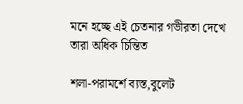মনে হচ্ছে এই চেতনার গভীরতা দেখে তারা অধিক চিন্তিত

শলা-পরামর্শে ব্যস্ত,বুলেট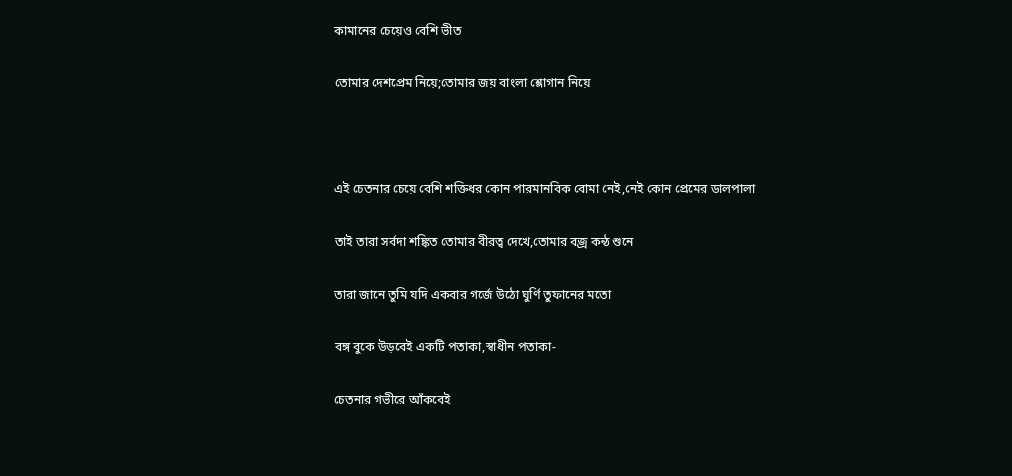কামানের চেয়েও বেশি ভীত

তোমার দেশপ্রেম নিয়ে;তোমার জয় বাংলা শ্লোগান নিয়ে



এই চেতনার চেয়ে বেশি শক্তিধর কোন পারমানবিক বোমা নেই,নেই কোন প্রেমের ডালপালা

তাই তারা সর্বদা শঙ্কিত তোমার বীরত্ব দেখে,তোমার বজ্র কন্ঠ শুনে

তারা জানে তুমি যদি একবার গর্জে উঠো ঘুর্ণি তুফানের মতো

বঙ্গ বুকে উড়বেই একটি পতাকা,স্বাধীন পতাকা-

চেতনার গভীরে আঁকবেই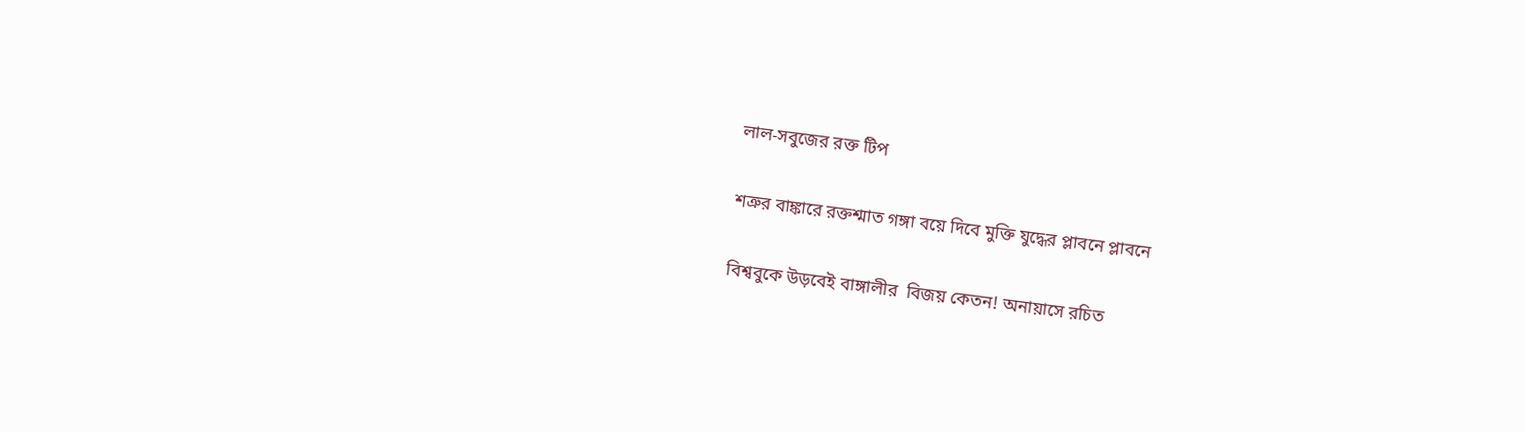লাল-সবুজের রক্ত টিপ

শত্রুর বাঙ্কারে রক্তশ্মাত গঙ্গা বয়ে দিবে মুক্তি যুদ্ধের প্লাবনে প্লাবনে

বিশ্ববুকে উড়বেই বাঙ্গালীর  বিজয় কেতন! অনায়াসে রচিত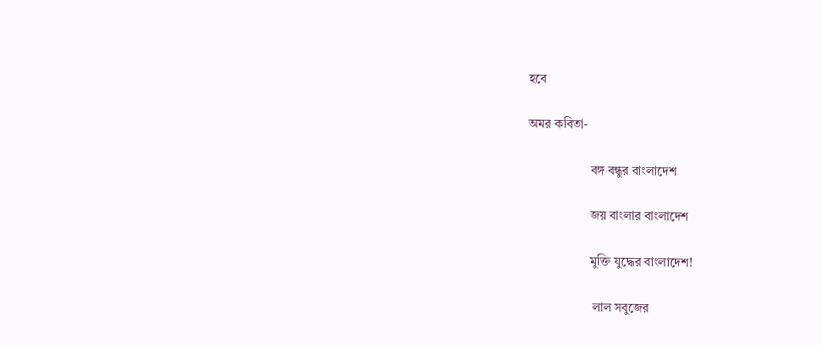হবে

অমর কবিতা-

                    বঙ্গ বন্ধুর বাংলাদেশ

                    জয় বাংলার বাংলাদেশ

                    মুক্তি যুদ্ধের বাংলাদেশ!

                     লাল সবুজের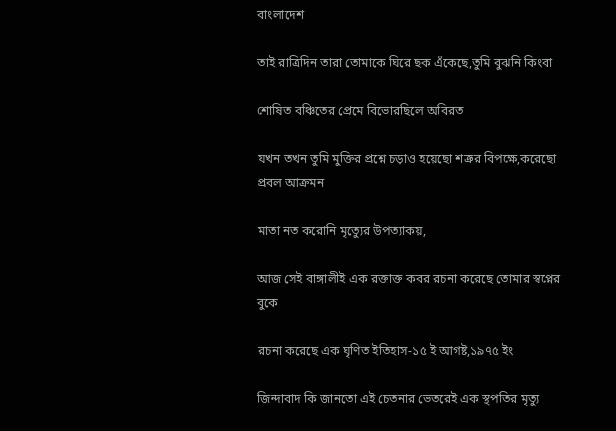বাংলাদেশ

তাই রাত্রিদিন তারা তোমাকে ঘিরে ছক এঁকেছে,তুমি বুঝনি কিংবা

শোষিত বঞ্চিতের প্রেমে বিভোরছিলে অবিরত

যখন তখন তুমি মুক্তির প্রশ্নে চড়াও হয়েছো শত্রুর বিপক্ষে,করেছো প্রবল আক্রমন

মাতা নত করোনি মৃত্যেুর উপত্যাকয়,

আজ সেই বাঙ্গালীই এক রক্তাক্ত কবর রচনা করেছে তোমার স্বপ্নের বুকে

রচনা করেছে এক ঘৃণিত ইতিহাস-১৫ ই আগষ্ট,১৯৭৫ ইং

জিন্দাবাদ কি জানতো এই চেতনার ভেতরেই এক স্থপতির মৃত্যু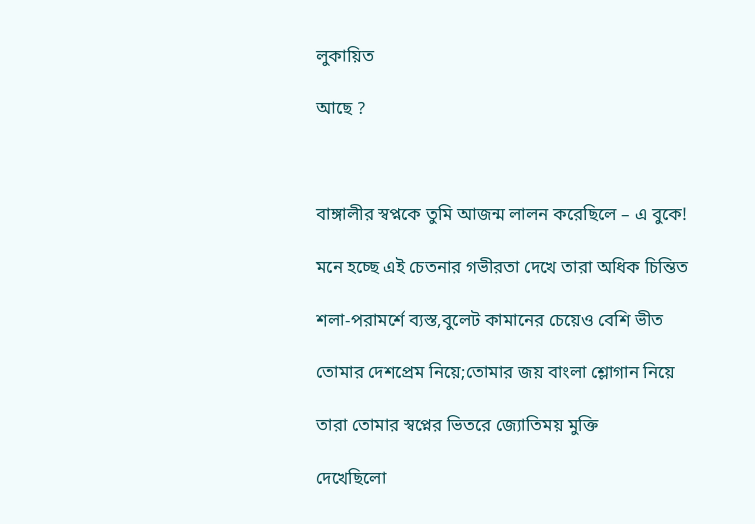লুকায়িত

আছে ?



বাঙ্গালীর স্বপ্নকে ‍তুমি আজন্ম লালন করেছিলে – এ বুকে!

মনে হচ্ছে এই চেতনার গভীরতা দেখে তারা অধিক চিন্তিত

শলা-পরামর্শে ব্যস্ত,বুলেট কামানের চেয়েও বেশি ভীত

তোমার দেশপ্রেম নিয়ে;তোমার জয় বাংলা শ্লোগান নিয়ে

তারা তোমার স্বপ্নের ভিতরে জ্যোতিময় মুক্তি

দেখেছিলো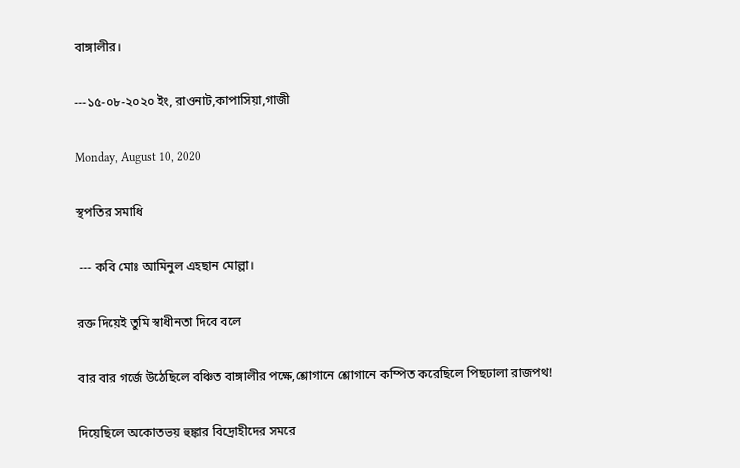বাঙ্গালীর।

---১৫-০৮-২০২০ ইং, রাওনাট,কাপাসিয়া,গাজী

Monday, August 10, 2020

স্থপতির সমাধি

 --- কবি মোঃ আমিনুল এহছান মোল্লা।

রক্ত দিয়েই তুমি স্বাধীনতা দিবে বলে

বার বার গর্জে উঠেছিলে বঞ্চিত বাঙ্গালীর পক্ষে,শ্লোগানে শ্লোগানে কম্পিত করেছিলে পিছঢালা রাজপথ!

দিয়েছিলে অকোতভয় হুঙ্কার বিদ্রোহীদের সমরে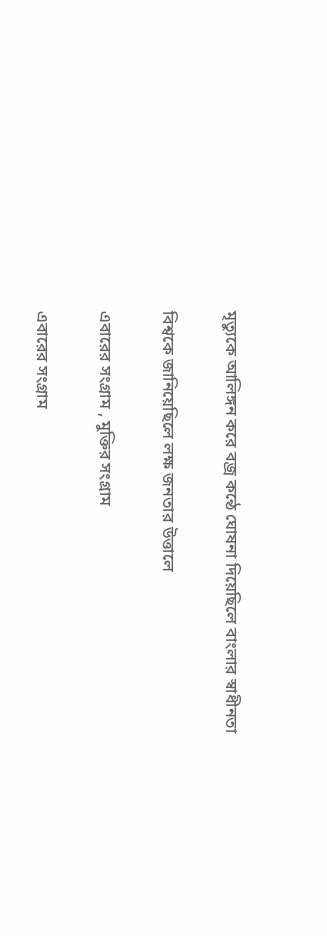মৃত্যুকে আলিঙ্গন করে বজ্র কন্ঠে ঘোষনা দিয়েছিলে বাংলার স্বাধীনতা

বিশ্বকে জানিয়েছিলে লক্ষ জনতার উত্তালে

এবারের সংগ্রাম , মুক্তির সংগ্রাম

এবারের সংগ্রাম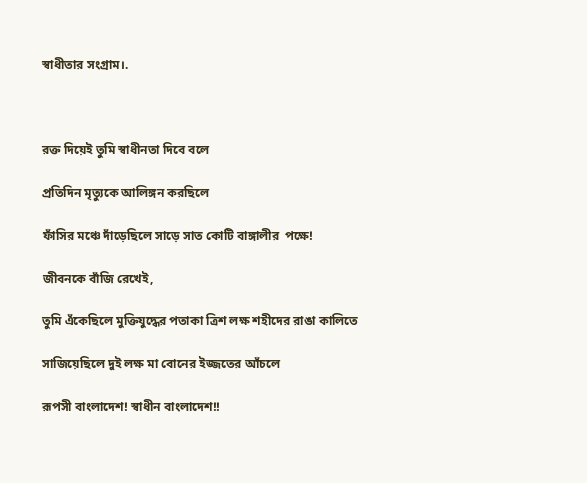স্বাধীতার সংগ্রাম।.



রক্ত দিয়েই তুমি স্বাধীনতা দিবে বলে

প্রতিদিন মৃত্যুকে আলিঙ্গন করছিলে

ফাঁসির মঞ্চে দাঁড়েছিলে সাড়ে সাত কোটি বাঙ্গালীর  পক্ষে!

জীবনকে বাঁজি রেখেই,

তুমি এঁকেছিলে মুক্তিযুদ্ধের পতাকা ত্রিশ লক্ষ শহীদের রাঙা কালিতে

সাজিয়েছিলে দুই লক্ষ মা বোনের ইজ্জতের আঁচলে

রূপসী বাংলাদেশ! স্বাধীন বাংলাদেশ!!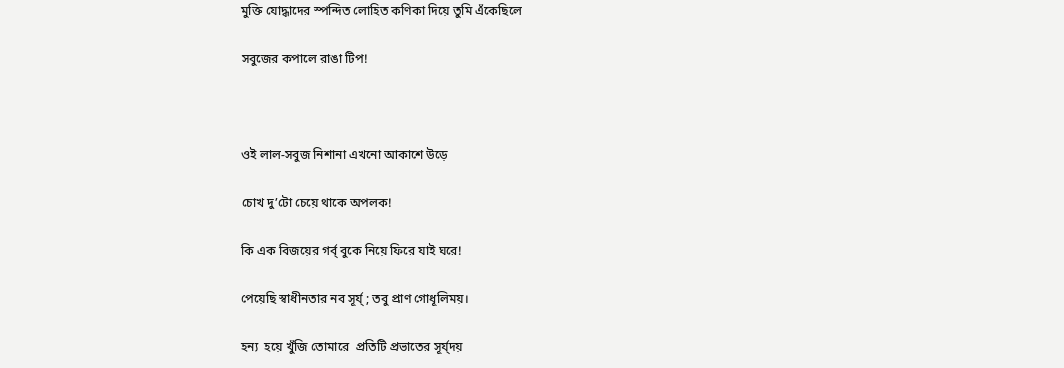মুক্তি যোদ্ধাদের স্পন্দিত লোহিত কণিকা দিয়ে তুমি এঁকেছিলে

সবুজের কপালে রাঙা টিপ!



ওই লাল-সবুজ নিশানা এখনো আকাশে উড়ে

চোখ দু’টো চেয়ে থাকে অপলক!

কি এক বিজয়ের গর্ব্ বুকে নিয়ে ফিরে যাই ঘরে!

পেয়েছি স্বাধীনতার নব সূর্য্ ; তবু প্রাণ গোধূলিময়।

হন্য  হয়ে খুঁজি তোমারে  প্রতিটি প্রভাতের সূর্য্দয়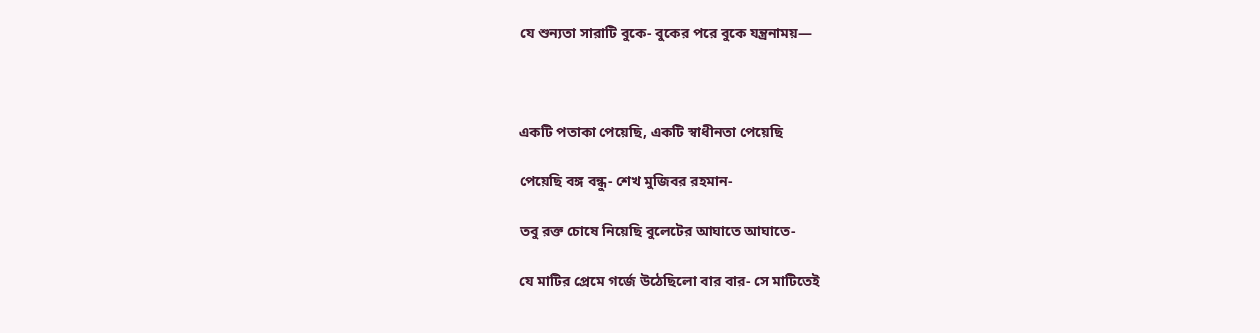যে শুন্যতা সারাটি বুকে- বুকের পরে বুকে যন্ত্রনাময়—



একটি পতাকা পেয়েছি, একটি স্বাধীনতা পেয়েছি

পেয়েছি বঙ্গ বন্ধু- শেখ মুজিবর রহমান-

তবু রক্ত চোষে নিয়েছি বুলেটের আঘাতে আঘাতে-

যে মাটির প্রেমে গর্জে উঠেছিলো বার বার- সে মাটিতেই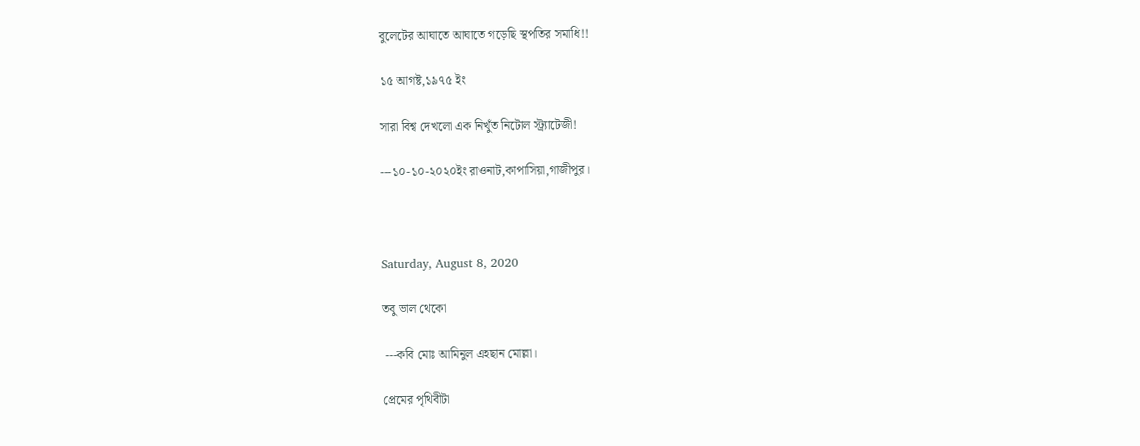বুলেটের আঘাতে আঘাতে গড়েছি স্থপতির সমাধি!!

১৫ আগষ্ট,১৯৭৫ ইং

সারা বিশ্ব দেখলো এক নিখুঁত নিটোল স্ট্র্যাটেজী!

---১০-১০-২০২০ইং রাওনাট,কাপাসিয়া,গাজীপুর।



Saturday, August 8, 2020

তবু ভাল থেকো

 ---কবি মোঃ আমিনুল এহছান মোল্লা।

প্রেমের পৃথিবীটা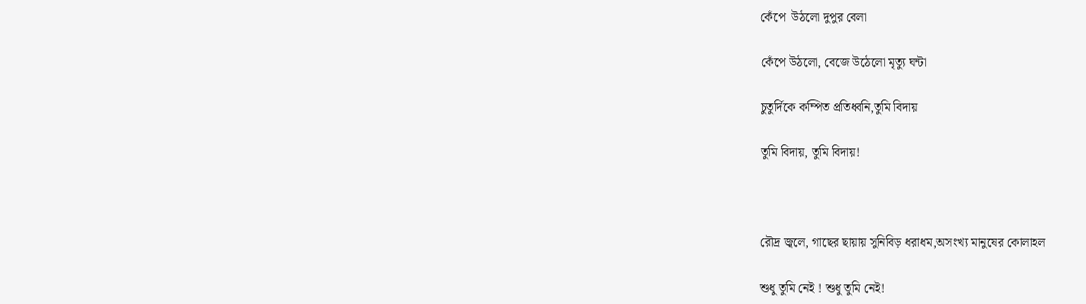কেঁপে  উঠলো দুপুর বেলা

কেঁপে উঠলো, বেজে উঠেলো মৃত্যু ঘন্টা

চুতুর্দিকে কম্পিত প্রতিধ্বনি,তুমি বিদায়

তুমি বিদায়, তুমি বিদায়!



রৌদ্র জ্বলে, গাছের ছায়ায় সুনিবিড় ধরাধম,অসংখ্য মানুষের কোলাহল

শুধু তুমি নেই ! শুধু তুমি নেই!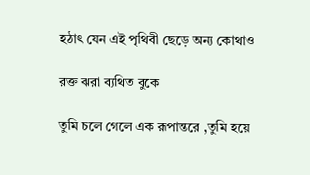হঠাৎ যেন এই পৃথিবী ছেড়ে অন্য কোথাও

রক্ত ঝরা ব্যথিত বুকে

তুমি চলে গেলে এক রূপান্তরে ,তুমি হয়ে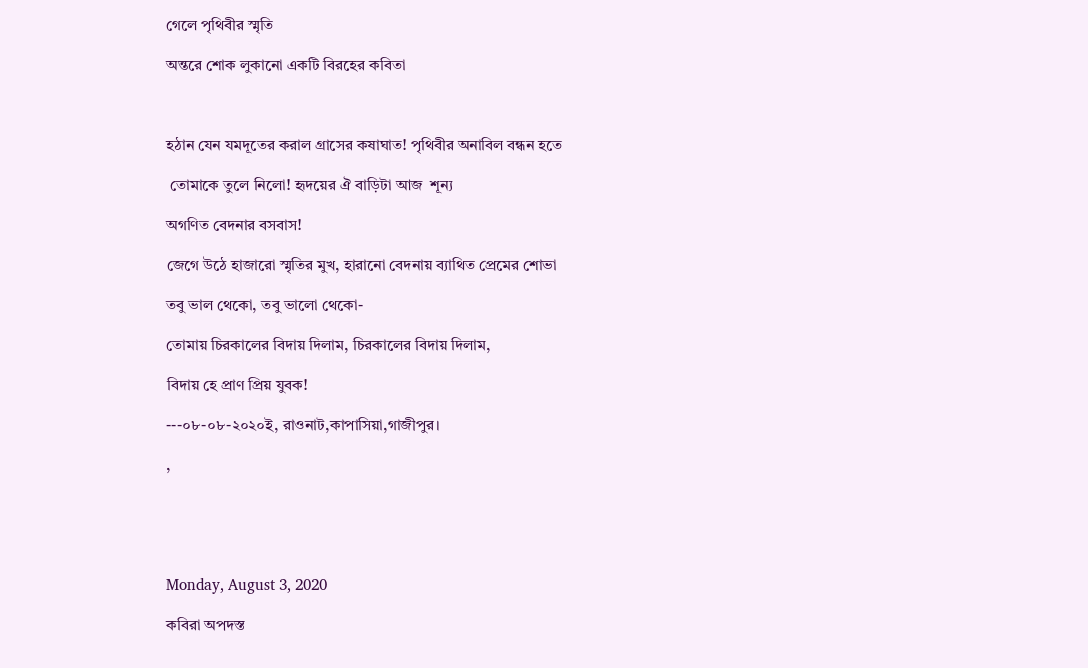গেলে পৃথিবীর স্মৃতি

অন্তরে শোক লুকানো একটি বিরহের কবিতা



হঠান যেন যমদূতের করাল গ্রাসের কষাঘাত! পৃথিবীর অনাবিল বন্ধন হতে

 তোমাকে তুলে নিলো! হৃদয়ের ঐ বাড়িটা আজ  শূন্য

অগণিত বেদনার বসবাস!

জেগে উঠে হাজারো স্মৃতির মুখ, হারানো বেদনায় ব্যাথিত প্রেমের শোভা

তবু ভাল থেকো, তবু ভালো থেকো-

তোমায় চিরকালের বিদায় দিলাম, চিরকালের বিদায় দিলাম,

বিদায় হে প্রাণ প্রিয় যুবক!

---০৮-০৮-২০২০ই, রাওনাট,কাপাসিয়া,গাজীপুর।

,





Monday, August 3, 2020

কবিরা অপদস্ত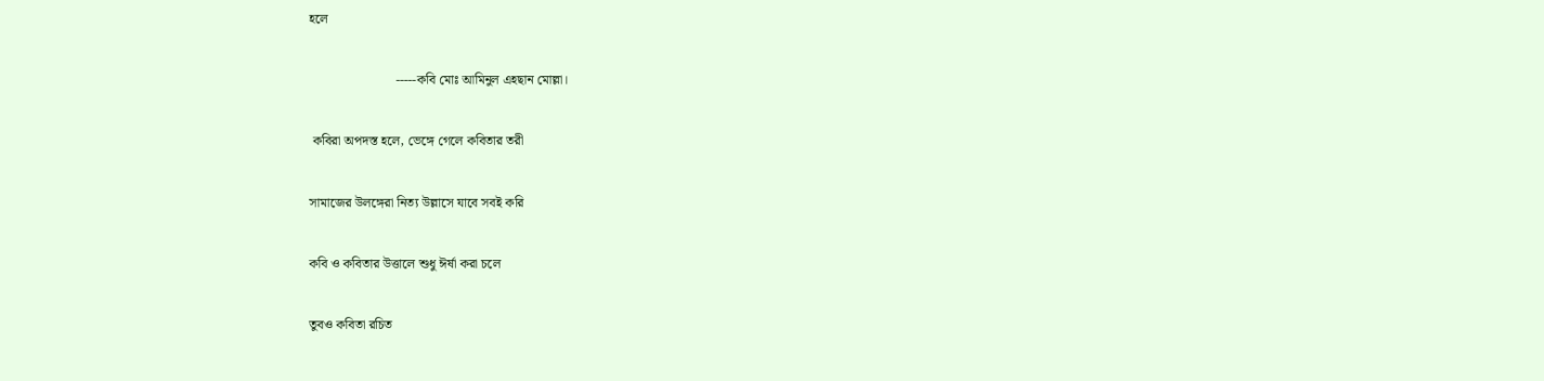হলে

                          -----কবি মোঃ আমিনুল এহছান মোল্লা।

 কবিরা অপদস্ত হলে, ভেঙ্গে গেলে কবিতার তরী

সামাজের উলঙ্গেরা নিত্য উল্লাসে যাবে সবই করি

কবি ও কবিতার উত্তালে শুধু ঈর্ষা করা চলে

তুবও কবিতা রচিত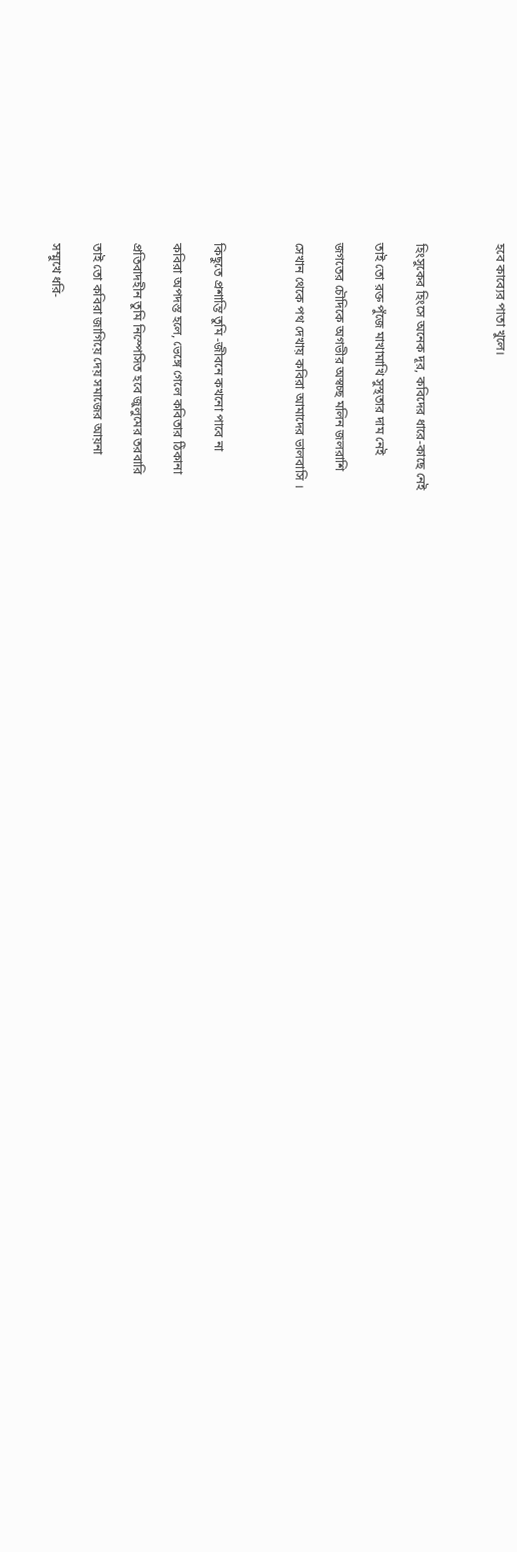হবে কাব্যের পাতা খুলে।



হিংসুকের হিংসে অনেক দূর, কবিদের ধারে-কাছে নেই

তাই তো রক্ত পুঁজে মাখামাখি সুস্থতার দাম নেই

জগতের চৌদিকে অগভীর অস্বচ্ছ মলিন জলরাশি

সেখান থেকে পথ দেখায় কবিরা আমাদের ভালবাসি ।



কিছুতে প্রশান্তি তুমি -জীবনে কখনো পাবে না

কবিরা অপদস্ত হলে, ভেঙ্গে গেলে কবিতার ঠিকানা

প্রতিবাদহীন তুমি নিস্পেসিত হবে জুলুমের তরবারি

তাই তো কবিরা জাগিয়ে দেয় সমাজের আয়না

সম্মুখে ধরি-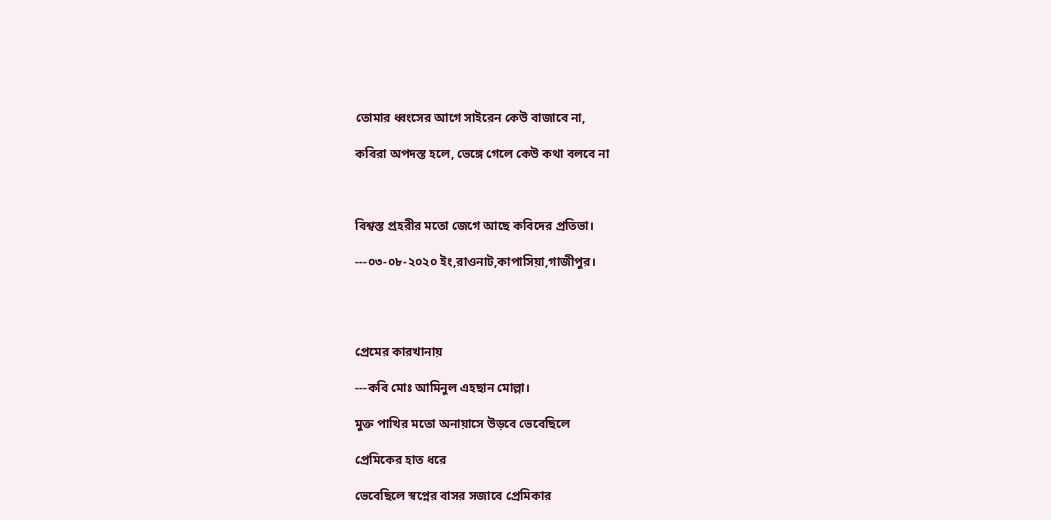তোমার ধ্বংসের আগে সাইরেন কেউ বাজাবে না,

কবিরা অপদস্ত হলে, ভেঙ্গে গেলে কেউ কথা বলবে না



বিশ্বস্ত প্রহরীর মতো জেগে আছে কবিদের প্রতিভা।

---০৩-০৮-২০২০ ইং,রাওনাট,কাপাসিয়া,গাজীপুর।




প্রেমের কারখানায়

---কবি মোঃ আমিনুল এহছান মোল্লা।

মুক্ত পাখির মতো অনায়াসে উড়বে ভেবেছিলে

প্রেমিকের হাত ধরে

ভেবেছিলে স্বপ্নের বাসর সজাবে প্রেমিকার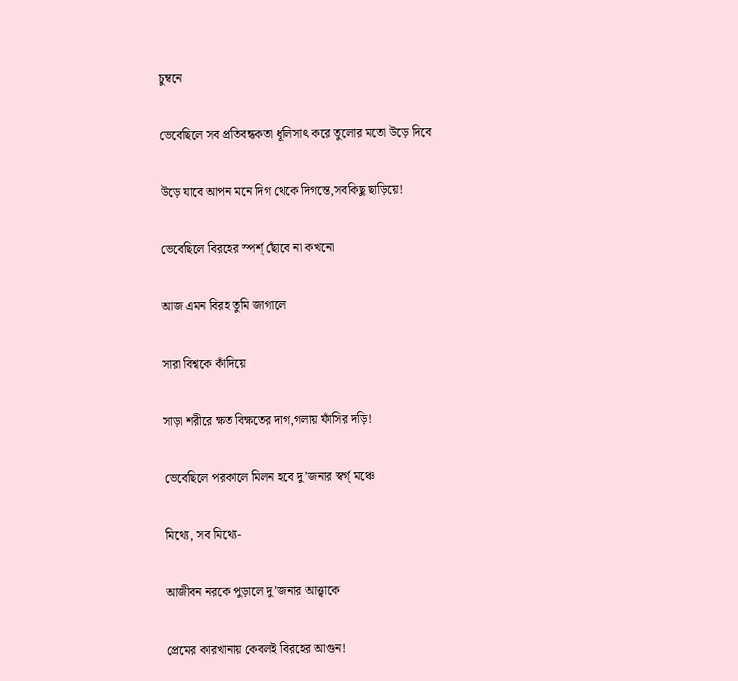চুম্বনে

ভেবেছিলে সব প্রতিবন্ধকতা ধূলিসাৎ করে তুলোর মতো উড়ে দিবে

উড়ে যাবে আপন মনে দিগ থেকে দিগন্তে,সবকিছু ছাড়িয়ে!

ভেবেছিলে বিরহের স্পর্শ্ ছোঁবে না কখনো

আজ এমন বিরহ তুমি জাগালে

সারা বিশ্বকে কাঁদিয়ে

সাড়া শরীরে ক্ষত বিক্ষতের দাগ,গলায় ফাঁসির দড়ি!

ভেবেছিলে পরকালে মিলন হবে দু’জনার স্বর্গ্ মঞ্চে

মিথ্যে, সব মিথ্যে-

আজীবন নরকে পুড়ালে দু’জনার আত্ত্বাকে

প্রেমের কারখানায় কেবলই বিরহের আগুন!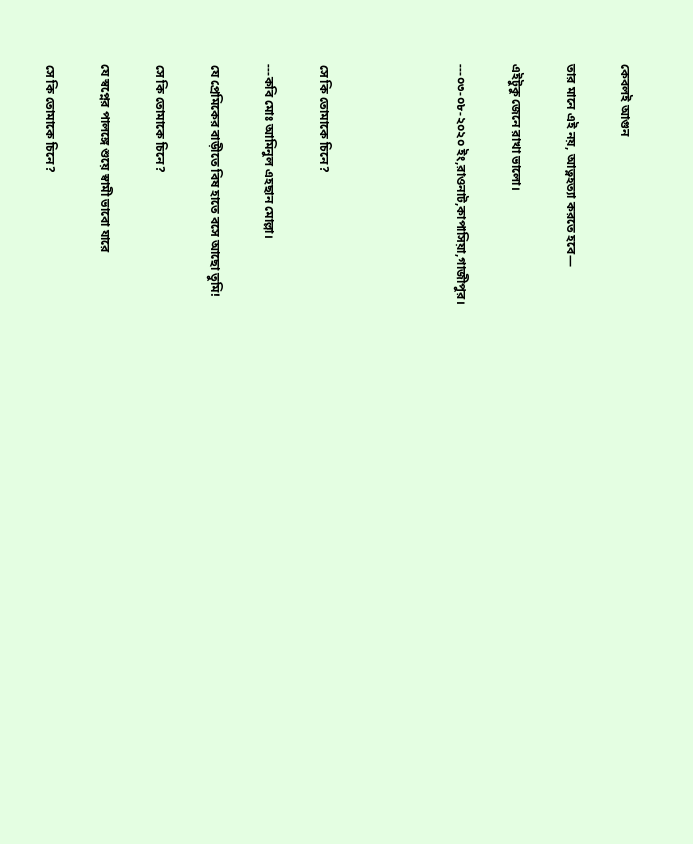কেবলই আগুন

তার মানে এই নয়, আত্নহত্যা করতে হবে—

এইটুকু জেনে রাখা ভালো।

---০৩-০৮-২০২০ ইং,রাওনাট,কাপাসিয়া,গাজীপুর।




সে কি তোমাকে চিনে?

---কবি মোঃ আমিনুল এহছান মোল্লা।

যে প্রেমিকের বাড়ীতে বিষ হাতে বসে আছো তুমি!

সে কি তোমাকে চিনে?

যে স্বপ্নের পালঙ্গে শুয়ে স্বামী ভাবো যারে

সে কি তোমাকে চিনে?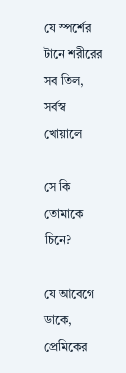যে স্পর্শের টানে শরীরের সব তিল, সর্বস্ব খোয়ালে

সে কি তোমাকে চিনে?

যে আবেগে ডাকে, প্রেমিকের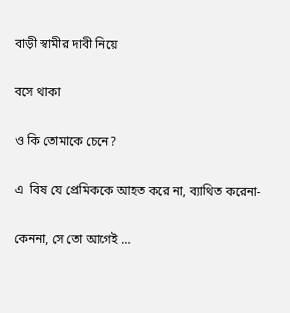বাড়ী স্বামীর দাবী নিয়ে

বসে থাকা

ও কি তোমাকে চেনে?

এ  বিষ যে প্রেমিককে আহত করে না, ব্যাথিত করেনা-

কেননা, সে তো আগেই …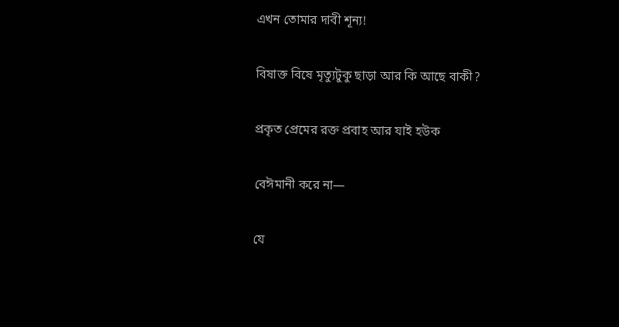এখন তোমার দাবী শূন্য!

বিষাক্ত বিষে মৃত্যুটুকু ছাড়া আর কি আছে বাকী?

প্রকৃত প্রেমের রক্ত প্রবাহ আর যাই হউক

বেঈমানী করে না—

যে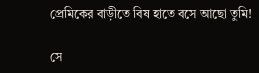প্রেমিকের বাড়ীতে বিষ হাতে বসে আছো তুমি!

সে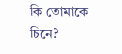কি তোমাকে চিনে?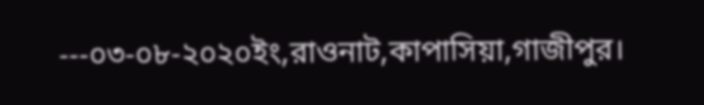---০৩-০৮-২০২০ইং,রাওনাট,কাপাসিয়া,গাজীপুর।